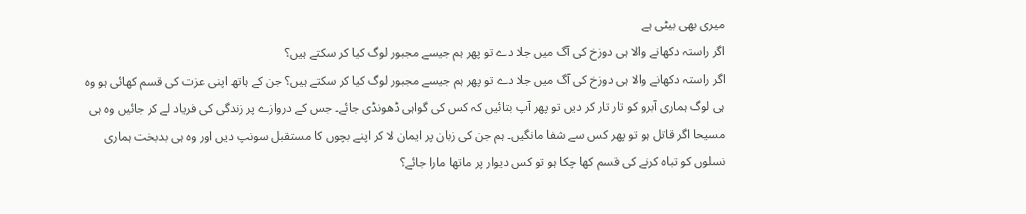میری بھی بیٹی ہے
اگر راستہ دکھانے والا ہی دوزخ کی آگ میں جلا دے تو پھر ہم جیسے مجبور لوگ کیا کر سکتے ہیں؟
اگر راستہ دکھانے والا ہی دوزخ کی آگ میں جلا دے تو پھر ہم جیسے مجبور لوگ کیا کر سکتے ہیں؟ جن کے ہاتھ اپنی عزت کی قسم کھائی ہو وہ ہی لوگ ہماری آبرو کو تار تار کر دیں تو پھر آپ بتائیں کہ کس کی گواہی ڈھونڈی جائے۔ جس کے دروازے پر زندگی کی فریاد لے کر جائیں وہ ہی مسیحا اگر قاتل ہو تو پھر کس سے شفا مانگیں۔ ہم جن کی زبان پر ایمان لا کر اپنے بچوں کا مستقبل سونپ دیں اور وہ ہی بدبخت ہماری نسلوں کو تباہ کرنے کی قسم کھا چکا ہو تو کس دیوار پر ماتھا مارا جائے؟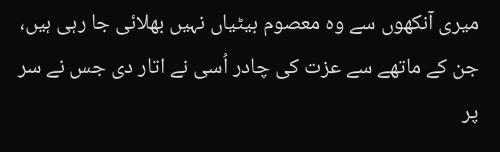میری آنکھوں سے وہ معصوم بیٹیاں نہیں بھلائی جا رہی ہیں، جن کے ماتھے سے عزت کی چادر اُسی نے اتار دی جس نے سر پر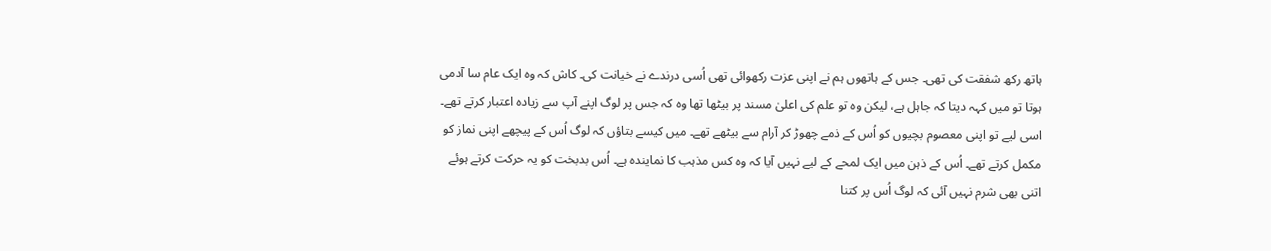ہاتھ رکھ شفقت کی تھی۔ جس کے ہاتھوں ہم نے اپنی عزت رکھوائی تھی اُسی درندے نے خیانت کی۔ کاش کہ وہ ایک عام سا آدمی ہوتا تو میں کہہ دیتا کہ جاہل ہے، لیکن وہ تو علم کی اعلیٰ مسند پر بیٹھا تھا وہ کہ جس پر لوگ اپنے آپ سے زیادہ اعتبار کرتے تھے۔ اسی لیے تو اپنی معصوم بچیوں کو اُس کے ذمے چھوڑ کر آرام سے بیٹھے تھے۔ میں کیسے بتاؤں کہ لوگ اُس کے پیچھے اپنی نماز کو مکمل کرتے تھے۔ اُس کے ذہن میں ایک لمحے کے لیے نہیں آیا کہ وہ کس مذہب کا نمایندہ ہے۔ اُس بدبخت کو یہ حرکت کرتے ہوئے اتنی بھی شرم نہیں آئی کہ لوگ اُس پر کتنا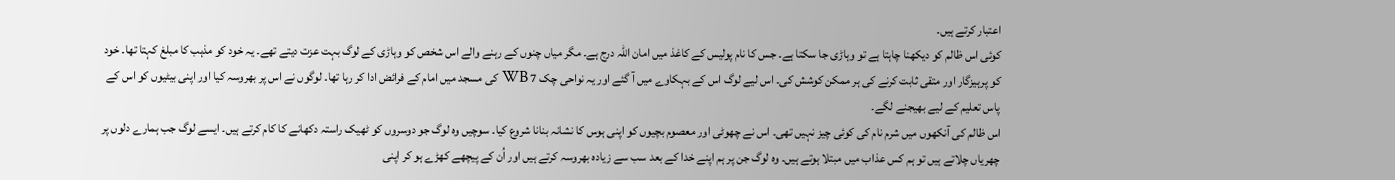اعتبار کرتے ہیں۔
کوئی اس ظالم کو دیکھنا چاہتا ہے تو وہاڑی جا سکتا ہے۔ جس کا نام پولیس کے کاغذ میں امان اللہ درج ہے۔ مگر میاں چنوں کے رہنے والے اس شخص کو وہاڑی کے لوگ بہت عزت دیتے تھے۔ یہ خود کو مذہب کا مبلغ کہتا تھا۔ خود کو پرہیزگار اور متقی ثابت کرنے کی ہر ممکن کوشش کی۔ اس لیے لوگ اس کے بہکاوے میں آ گئے اور یہ نواحی چک 7 WB کی مسجد میں امام کے فرائض ادا کر رہا تھا۔ لوگوں نے اس پر بھروسہ کیا اور اپنی بیٹیوں کو اس کے پاس تعلیم کے لیے بھیجنے لگے۔
اس ظالم کی آنکھوں میں شرم نام کی کوئی چیز نہیں تھی۔ اس نے چھوٹی اور معصوم بچیوں کو اپنی ہوس کا نشانہ بنانا شروع کیا۔ سوچیں وہ لوگ جو دوسروں کو ٹھیک راستہ دکھانے کا کام کرتے ہیں۔ ایسے لوگ جب ہمارے دلوں پر چھریاں چلاتے ہیں تو ہم کس عذاب میں مبتلا ہوتے ہیں۔ وہ لوگ جن پر ہم اپنے خدا کے بعد سب سے زیادہ بھروسہ کرتے ہیں اور اُن کے پیچھے کھڑے ہو کر اپنی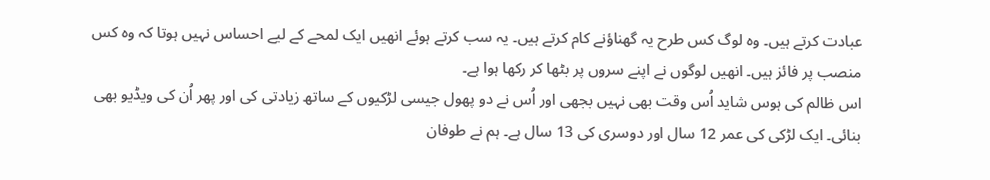عبادت کرتے ہیں۔ وہ لوگ کس طرح یہ گھناؤنے کام کرتے ہیں۔ یہ سب کرتے ہوئے انھیں ایک لمحے کے لیے احساس نہیں ہوتا کہ وہ کس منصب پر فائز ہیں۔ انھیں لوگوں نے اپنے سروں پر بٹھا کر رکھا ہوا ہے۔
اس ظالم کی ہوس شاید اُس وقت بھی نہیں بجھی اور اُس نے دو پھول جیسی لڑکیوں کے ساتھ زیادتی کی اور پھر اُن کی ویڈیو بھی بنائی۔ ایک لڑکی کی عمر 12 سال اور دوسری کی 13 سال ہے۔ ہم نے طوفان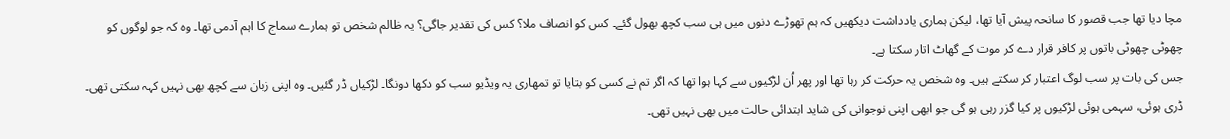مچا دیا تھا جب قصور کا سانحہ پیش آیا تھا، لیکن ہماری یادداشت دیکھیں کہ ہم تھوڑے دنوں میں ہی سب کچھ بھول گئے۔ کس کو انصاف ملا؟ کس کی تقدیر جاگی؟ یہ ظالم شخص تو ہمارے سماج کا اہم آدمی تھا۔ وہ کہ جو لوگوں کو چھوٹی چھوٹی باتوں پر کافر قرار دے کر موت کے گھاٹ اتار سکتا ہے۔
جس کی بات پر سب لوگ اعتبار کر سکتے ہیں۔ وہ شخص یہ حرکت کر رہا تھا اور پھر اُن لڑکیوں سے کہا ہوا تھا کہ اگر تم نے کسی کو بتایا تو تمھاری یہ ویڈیو سب کو دکھا دونگا۔ لڑکیاں ڈر گئیں۔ وہ اپنی زبان سے کچھ بھی نہیں کہہ سکتی تھی۔ ڈری ہوئی، سہمی ہوئی لڑکیوں پر کیا گزر رہی ہو گی جو ابھی اپنی نوجوانی کی شاید ابتدائی حالت میں بھی نہیں تھی۔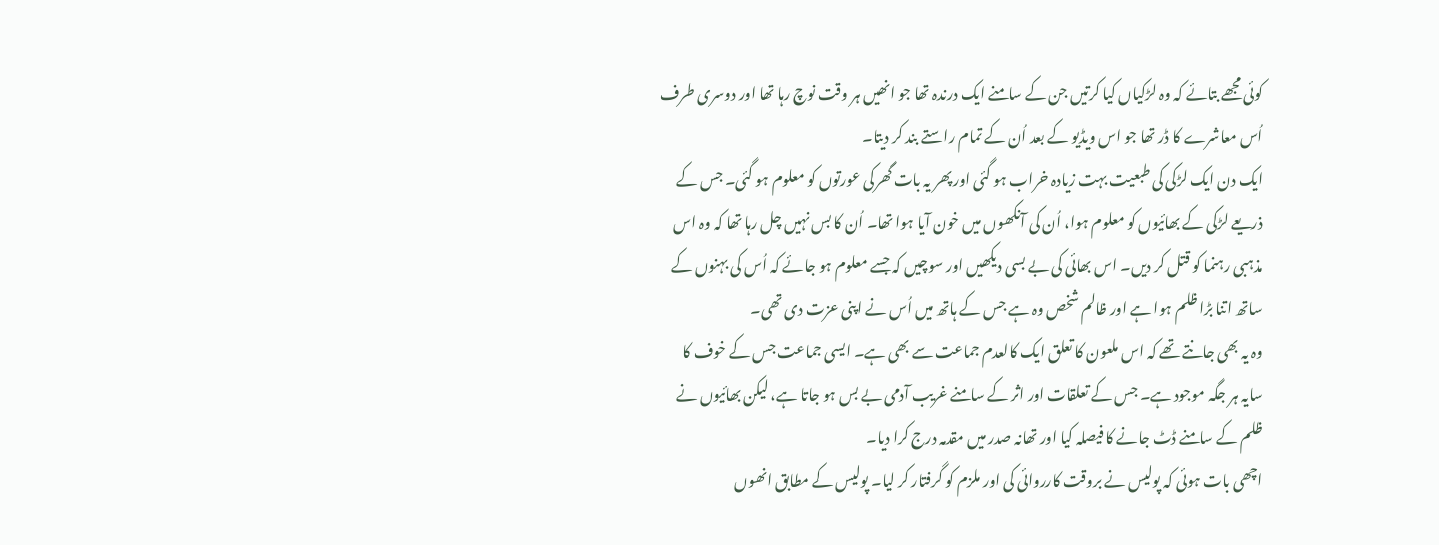کوئی مجھے بتائے کہ وہ لڑکیاں کیا کرتیں جن کے سامنے ایک درندہ تھا جو انھیں ہر وقت نوچ رہا تھا اور دوسری طرف اُس معاشرے کا ڈر تھا جو اس ویڈیو کے بعد اُن کے تمام راستے بند کر دیتا۔
ایک دن ایک لڑکی کی طبعیت بہت زیادہ خراب ہو گئی اور پھر یہ بات گھرکی عورتوں کو معلوم ہو گئی۔ جس کے ذریعے لڑکی کے بھائیوں کو معلوم ہوا، اُن کی آنکھوں میں خون آیا ہوا تھا۔ اُن کا بس نہیں چل رہا تھا کہ وہ اس مذہبی رہنما کو قتل کر دیں۔ اس بھائی کی بے بسی دیکھیں اور سوچیں کہ جسے معلوم ہو جائے کہ اُس کی بہنوں کے ساتھ اتنا بڑا ظلم ہوا ہے اور ظالم شخص وہ ہے جس کے ہاتھ میں اُس نے اپنی عزت دی تھی۔
وہ یہ بھی جانتے تھے کہ اس ملعون کا تعلق ایک کالعدم جماعت سے بھی ہے۔ ایسی جماعت جس کے خوف کا سایہ ہر جگہ موجود ہے۔ جس کے تعلقات اور اثر کے سامنے غریب آدمی بے بس ہو جاتا ہے، لیکن بھائیوں نے ظلم کے سامنے ڈٹ جانے کا فیصلہ کیا اور تھانہ صدر میں مقدمہ درج کرا دیا۔
اچھی بات ہوئی کہ پولیس نے بروقت کارروائی کی اور ملزم کو گرفتار کر لیا۔ پولیس کے مطابق انھوں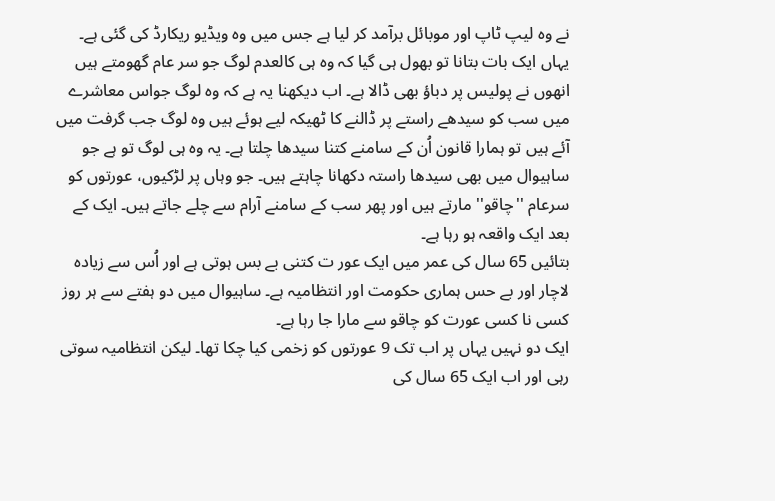نے وہ لیپ ٹاپ اور موبائل برآمد کر لیا ہے جس میں وہ ویڈیو ریکارڈ کی گئی ہے۔ یہاں ایک بات بتانا تو بھول ہی گیا کہ وہ ہی کالعدم لوگ جو سر عام گھومتے ہیں انھوں نے پولیس پر دباؤ بھی ڈالا ہے۔ اب دیکھنا یہ ہے کہ وہ لوگ جواس معاشرے میں سب کو سیدھے راستے پر ڈالنے کا ٹھیکہ لیے ہوئے ہیں وہ لوگ جب گرفت میں آئے ہیں تو ہمارا قانون اُن کے سامنے کتنا سیدھا چلتا ہے۔ یہ وہ ہی لوگ تو ہے جو ساہیوال میں بھی سیدھا راستہ دکھانا چاہتے ہیں۔ جو وہاں پر لڑکیوں، عورتوں کو سرعام ''چاقو'' مارتے ہیں اور پھر سب کے سامنے آرام سے چلے جاتے ہیں۔ ایک کے بعد ایک واقعہ ہو رہا ہے۔
بتائیں 65 سال کی عمر میں ایک عور ت کتنی بے بس ہوتی ہے اور اُس سے زیادہ لاچار اور بے حس ہماری حکومت اور انتظامیہ ہے۔ ساہیوال میں دو ہفتے سے ہر روز کسی نا کسی عورت کو چاقو سے مارا جا رہا ہے۔
ایک دو نہیں یہاں پر اب تک 9 عورتوں کو زخمی کیا چکا تھا۔ لیکن انتظامیہ سوتی رہی اور اب ایک 65 سال کی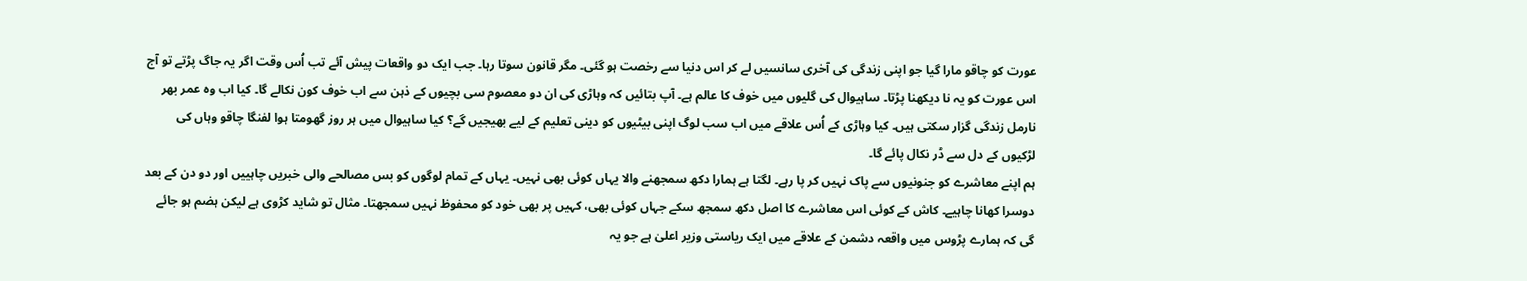عورت کو چاقو مارا گیا جو اپنی زندگی کی آخری سانسیں لے کر اس دنیا سے رخصت ہو گئی۔ مگر قانون سوتا رہا۔ جب ایک دو واقعات پیش آئے تب اُس وقت اگر یہ جاگ پڑتے تو آج اس عورت کو یہ نا دیکھنا پڑتا۔ ساہیوال کی گلیوں میں خوف کا عالم ہے۔ آپ بتائیں کہ وہاڑی کی ان دو معصوم سی بچیوں کے ذہن سے اب خوف کون نکالے گا۔ کیا اب وہ عمر بھر نارمل زندگی گزار سکتی ہیں۔ کیا وہاڑی کے اُس علاقے میں اب سب لوگ اپنی بیٹیوں کو دینی تعلیم کے لیے بھیجیں گے؟ کیا ساہیوال میں ہر روز گھومتا ہوا لفنگا چاقو وہاں کی لڑکیوں کے دل سے ڈر نکال پائے گا۔
ہم اپنے معاشرے کو جنونیوں سے پاک نہیں کر پا رہے۔ لگتا ہے ہمارا دکھ سمجھنے والا یہاں کوئی بھی نہیں۔ یہاں کے تمام لوگوں کو بس مصالحے والی خبریں چاہییں اور دو دن کے بعد دوسرا کھانا چاہیے۔ کاش کے کوئی اس معاشرے کا اصل دکھ سمجھ سکے جہاں کوئی بھی، کہیں پر بھی خود کو محفوظ نہیں سمجھتا۔ مثال تو شاید کڑوی ہے لیکن ہضم ہو جائے گی کہ ہمارے پڑوس میں واقعہ دشمن کے علاقے میں ایک ریاستی وزیر اعلیٰ ہے جو یہ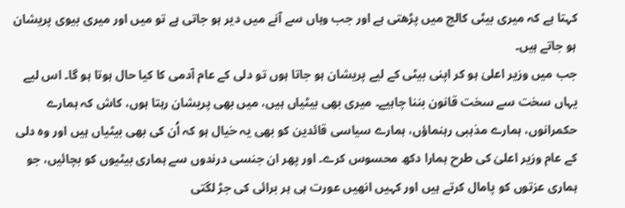کہتا ہے کہ میری بیٹی کالج میں پڑھتی ہے اور جب وہاں سے آنے میں دیر ہو جاتی ہے تو میں اور میری بیوی پریشان ہو جاتے ہیں۔
جب میں وزیر اعلیٰ ہو کر اپنی بیٹی کے لیے پریشان ہو جاتا ہوں تو دلی کے عام آدمی کا کیا حال ہوتا ہو گا۔ اس لیے یہاں سخت سے سخت قانون بننا چاہیے۔ میری بھی بیٹیاں ہیں، میں بھی پریشان رہتا ہوں، کاش کہ ہمارے حکمرانوں، ہمارے مذہبی رہنماؤں، ہمارے سیاسی قائدین کو بھی یہ خیال ہو کہ اُن کی بھی بیٹیاں ہیں اور وہ دلی کے عام وزیر اعلیٰ کی طرح ہمارا دکھ محسوس کرے۔ اور پھر ان جنسی درندوں سے ہماری بیٹیوں کو بچائیں، جو ہماری عزتوں کو پامال کرتے ہیں اور کہیں انھیں عورت ہی ہر برائی کی جڑ لگتی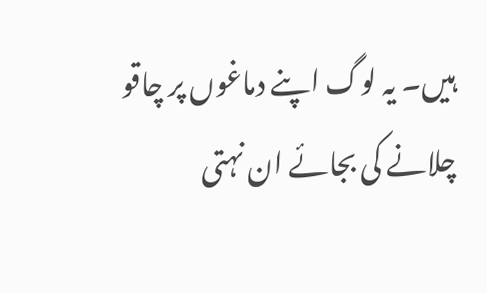ہیں۔ یہ لوگ اپنے دماغوں پر چاقو چلانے کی بجائے ان نہتی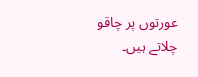عورتوں پر چاقو چلاتے ہیں۔